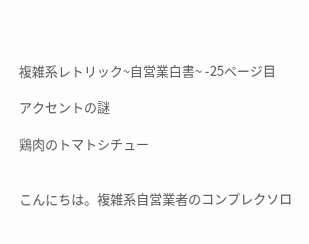複雑系レトリック~自営業白書~ -25ページ目

アクセントの謎

鶏肉のトマトシチュー


こんにちは。複雑系自営業者のコンプレクソロ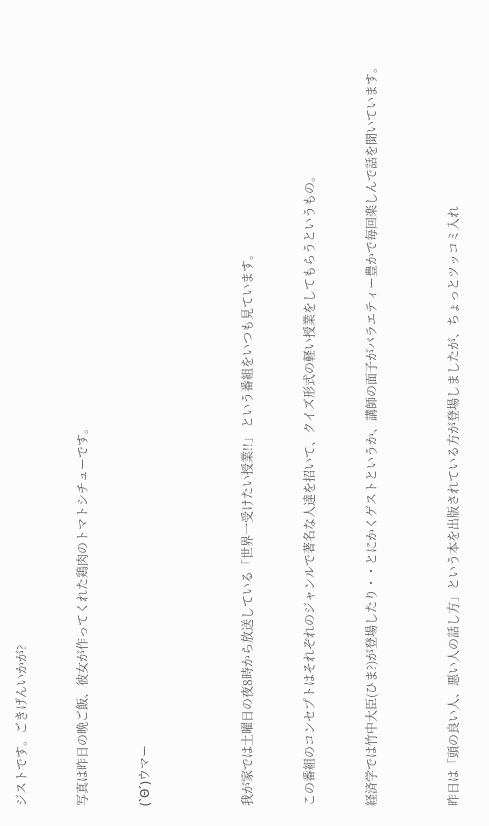ジストです。ごきげんいかが?


写真は昨日の晩ご飯、彼女が作ってくれた鶏肉のトマトシチューです。


(`Θ´)ウマー




我が家では土曜日の夜8時から放送している「世界一受けたい授業!!」 という番組をいつも見ています。


この番組のコンセプトはそれぞれのジャンルで著名な人達を招いて、クイズ形式の軽い授業をしてもらうというもの。


経済学では竹中大臣(ひま?)が登場したり・・とにかくゲストというか、講師の面子がバラエティー豊かで毎回楽しんで話を聞いています。



昨日は「頭の良い人、悪い人の話し方」という本を出版されている方が登場しましたが、ちょっとツッコミ入れ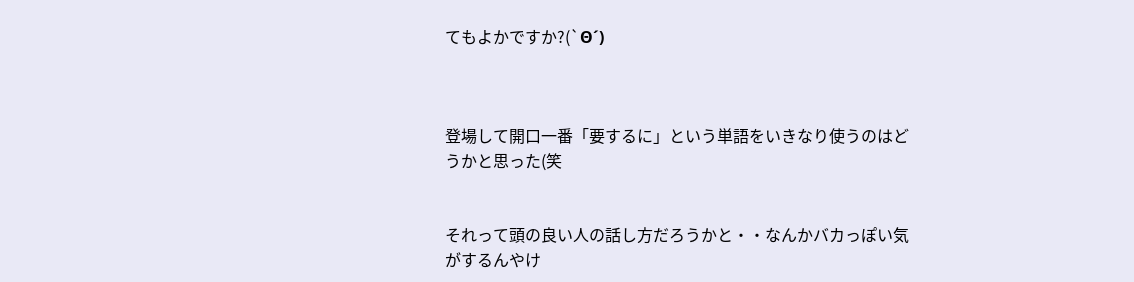てもよかですか?(`Θ´)



登場して開口一番「要するに」という単語をいきなり使うのはどうかと思った(笑


それって頭の良い人の話し方だろうかと・・なんかバカっぽい気がするんやけ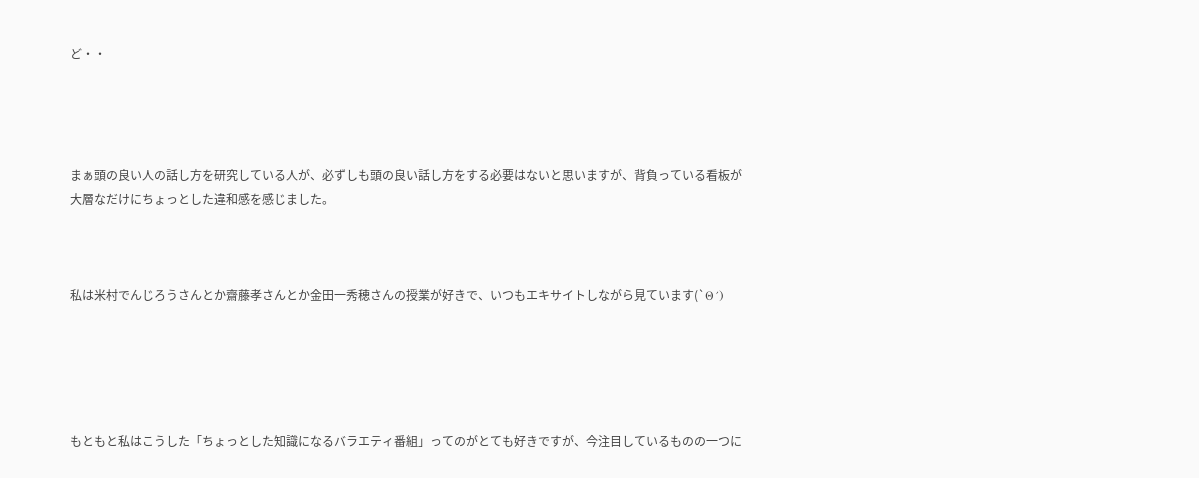ど・・




まぁ頭の良い人の話し方を研究している人が、必ずしも頭の良い話し方をする必要はないと思いますが、背負っている看板が大層なだけにちょっとした違和感を感じました。



私は米村でんじろうさんとか齋藤孝さんとか金田一秀穂さんの授業が好きで、いつもエキサイトしながら見ています(`Θ´)





もともと私はこうした「ちょっとした知識になるバラエティ番組」ってのがとても好きですが、今注目しているものの一つに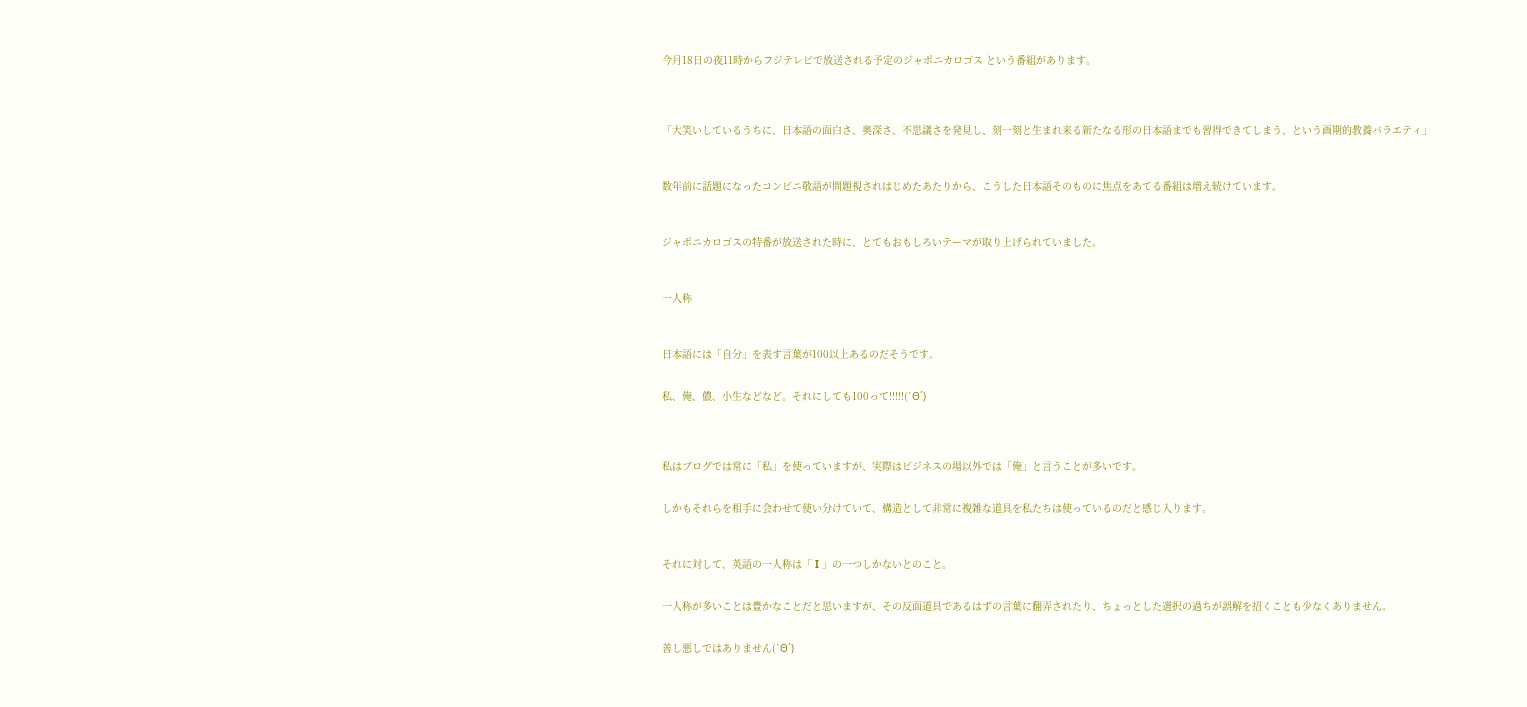今月18日の夜11時からフジテレビで放送される予定のジャポニカロゴス という番組があります。




「大笑いしているうちに、日本語の面白さ、奥深さ、不思議さを発見し、刻一刻と生まれ来る新たなる形の日本語までも習得できてしまう、という画期的教養バラエティ」



数年前に話題になったコンビニ敬語が問題視されはじめたあたりから、こうした日本語そのものに焦点をあてる番組は増え続けています。



ジャポニカロゴスの特番が放送された時に、とてもおもしろいテーマが取り上げられていました。



一人称



日本語には「自分」を表す言葉が100以上あるのだそうです。


私、俺、儂、小生などなど。それにしても100って!!!!!(`Θ´)




私はブログでは常に「私」を使っていますが、実際はビジネスの場以外では「俺」と言うことが多いです。


しかもそれらを相手に会わせて使い分けていて、構造として非常に複雑な道具を私たちは使っているのだと感じ入ります。



それに対して、英語の一人称は「 I 」の一つしかないとのこと。


一人称が多いことは豊かなことだと思いますが、その反面道具であるはずの言葉に翻弄されたり、ちょっとした選択の過ちが誤解を招くことも少なくありません。


善し悪しではありません(`Θ´)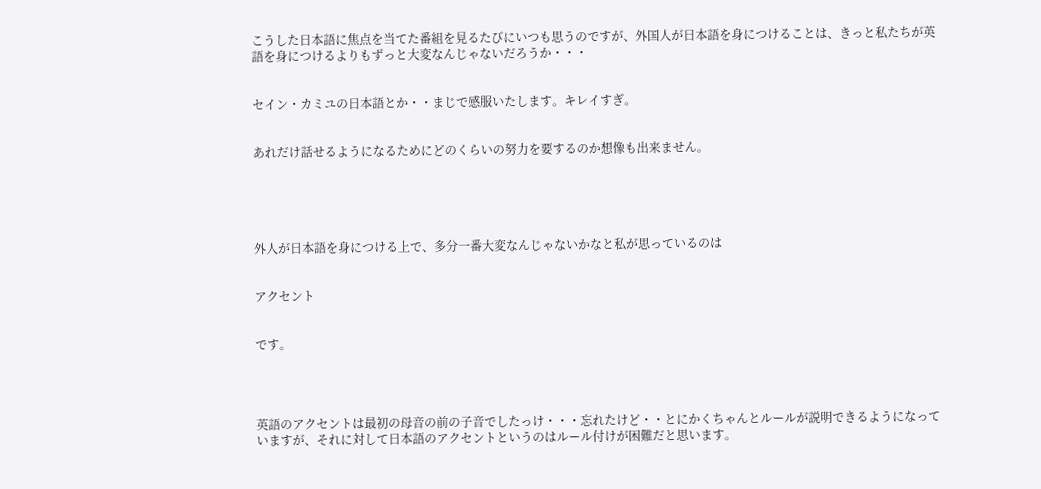こうした日本語に焦点を当てた番組を見るたびにいつも思うのですが、外国人が日本語を身につけることは、きっと私たちが英語を身につけるよりもずっと大変なんじゃないだろうか・・・


セイン・カミユの日本語とか・・まじで感服いたします。キレイすぎ。


あれだけ話せるようになるためにどのくらいの努力を要するのか想像も出来ません。





外人が日本語を身につける上で、多分一番大変なんじゃないかなと私が思っているのは


アクセント


です。




英語のアクセントは最初の母音の前の子音でしたっけ・・・忘れたけど・・とにかくちゃんとルールが説明できるようになっていますが、それに対して日本語のアクセントというのはルール付けが困難だと思います。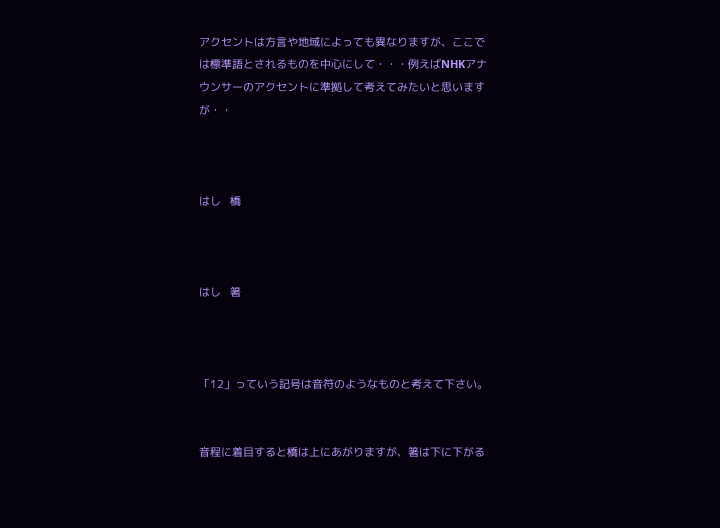アクセントは方言や地域によっても異なりますが、ここでは標準語とされるものを中心にして・・・例えばNHKアナウンサーのアクセントに準拠して考えてみたいと思いますが・・



はし   橋



はし   箸



「12」っていう記号は音符のようなものと考えて下さい。


音程に着目すると橋は上にあがりますが、箸は下に下がる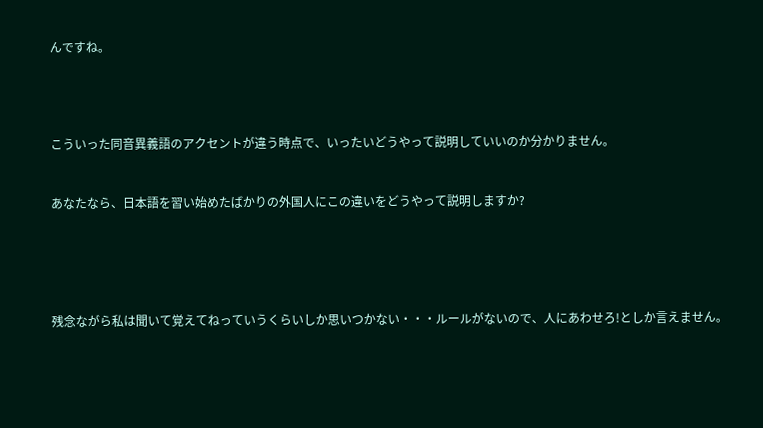んですね。




こういった同音異義語のアクセントが違う時点で、いったいどうやって説明していいのか分かりません。


あなたなら、日本語を習い始めたばかりの外国人にこの違いをどうやって説明しますか?





残念ながら私は聞いて覚えてねっていうくらいしか思いつかない・・・ルールがないので、人にあわせろ!としか言えません。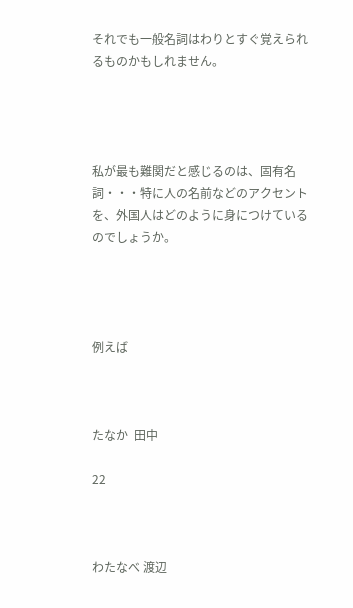それでも一般名詞はわりとすぐ覚えられるものかもしれません。




私が最も難関だと感じるのは、固有名詞・・・特に人の名前などのアクセントを、外国人はどのように身につけているのでしょうか。




例えば



たなか  田中

22



わたなべ 渡辺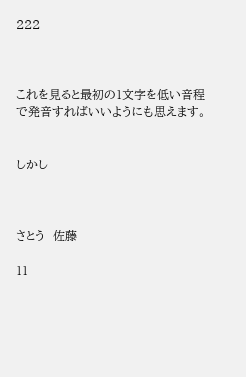222



これを見ると最初の1文字を低い音程で発音すればいいようにも思えます。


しかし



さとう  佐藤

11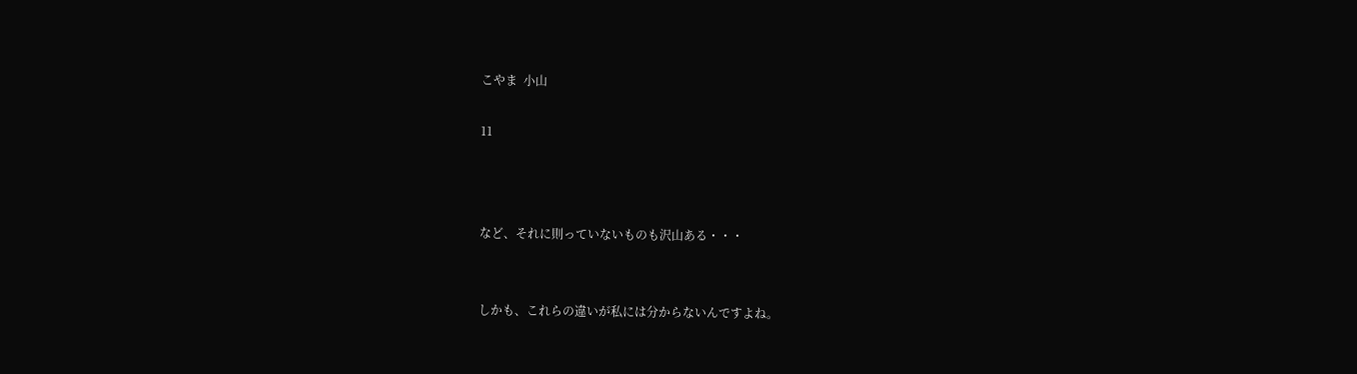こやま  小山

11



など、それに則っていないものも沢山ある・・・


しかも、これらの違いが私には分からないんですよね。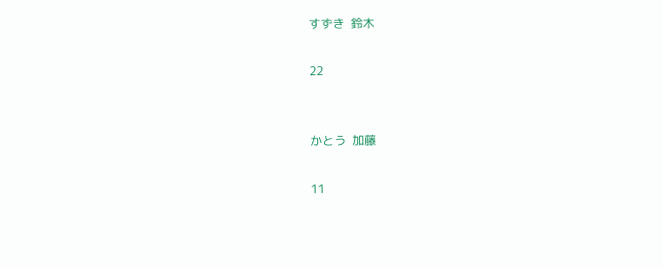すずき  鈴木

22


かとう  加藤

11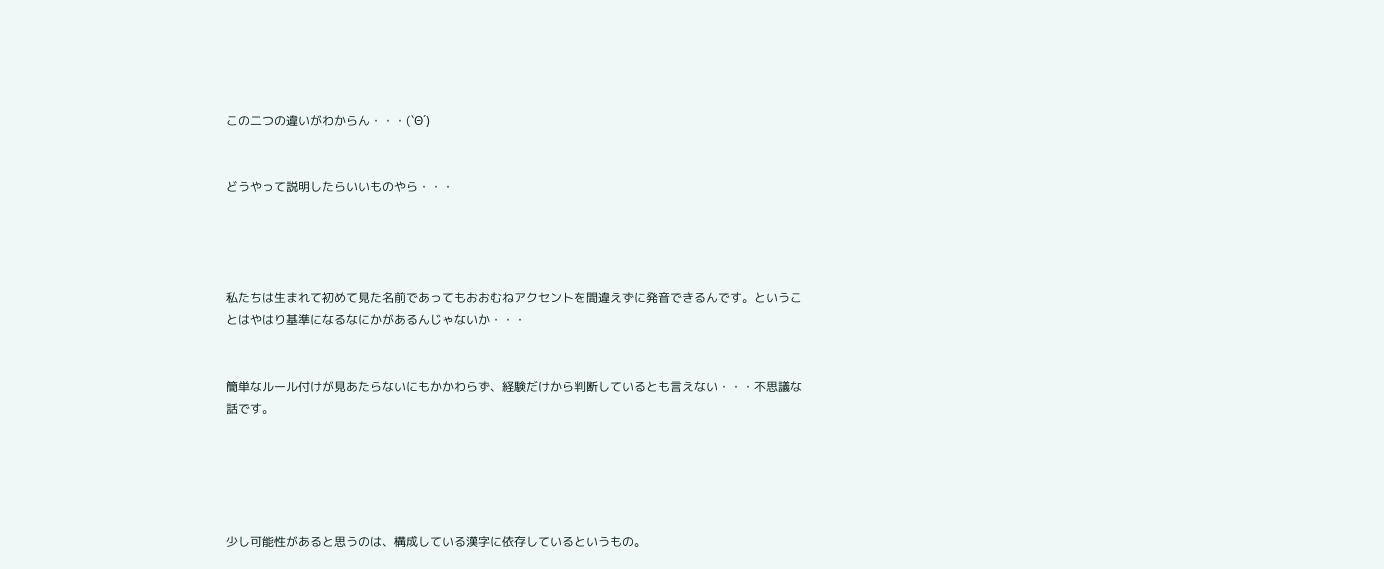この二つの違いがわからん・・・(`Θ´)


どうやって説明したらいいものやら・・・




私たちは生まれて初めて見た名前であってもおおむねアクセントを間違えずに発音できるんです。ということはやはり基準になるなにかがあるんじゃないか・・・


簡単なルール付けが見あたらないにもかかわらず、経験だけから判断しているとも言えない・・・不思議な話です。





少し可能性があると思うのは、構成している漢字に依存しているというもの。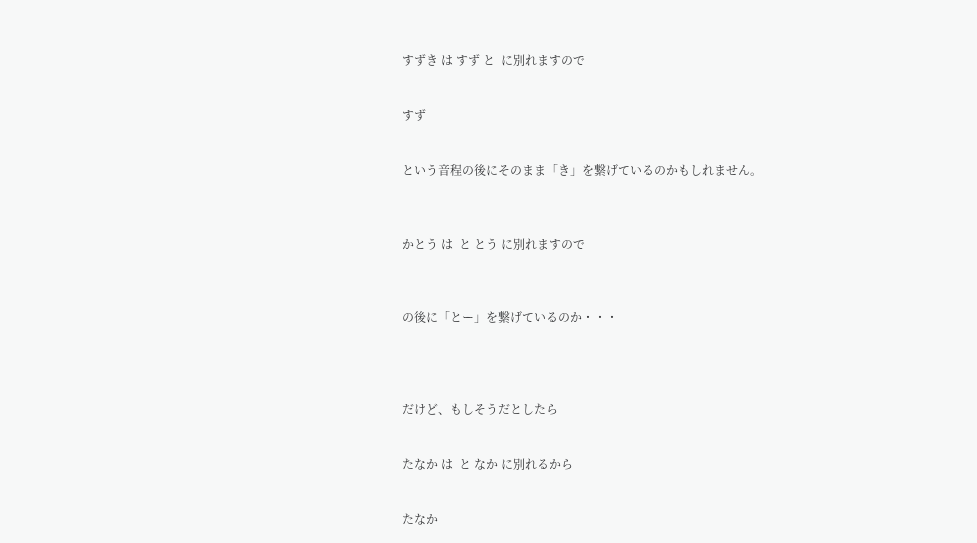すずき は すず と  に別れますので


すず


という音程の後にそのまま「き」を繋げているのかもしれません。



かとう は  と とう に別れますので



の後に「とー」を繋げているのか・・・




だけど、もしそうだとしたら


たなか は  と なか に別れるから


たなか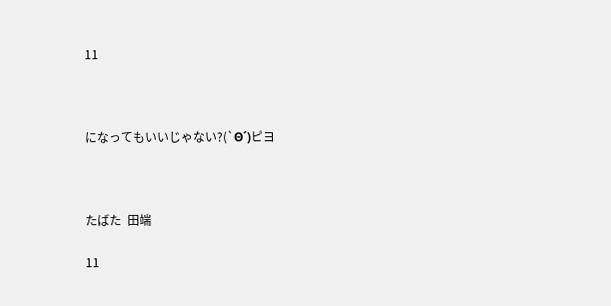11



になってもいいじゃない?(`Θ´)ピヨ



たばた  田端

11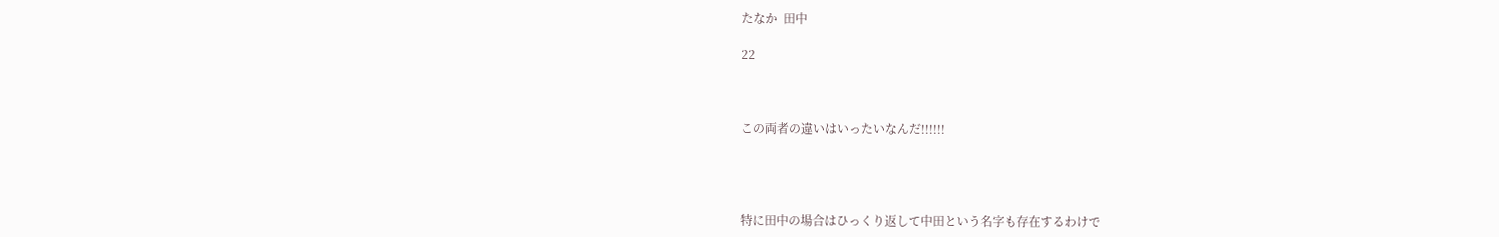たなか  田中

22



この両者の違いはいったいなんだ!!!!!!




特に田中の場合はひっくり返して中田という名字も存在するわけで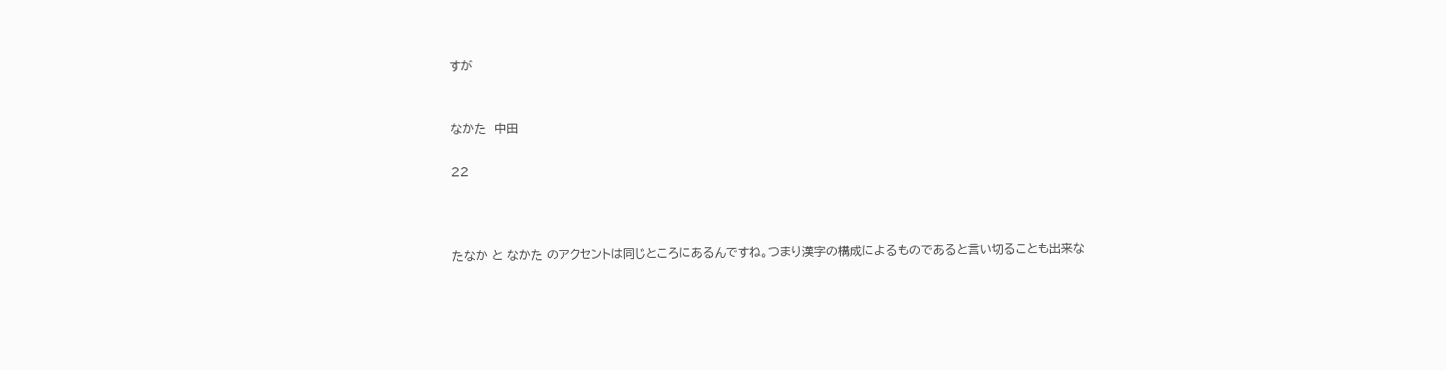すが


なかた  中田

22



たなか と なかた のアクセントは同じところにあるんですね。つまり漢字の構成によるものであると言い切ることも出来な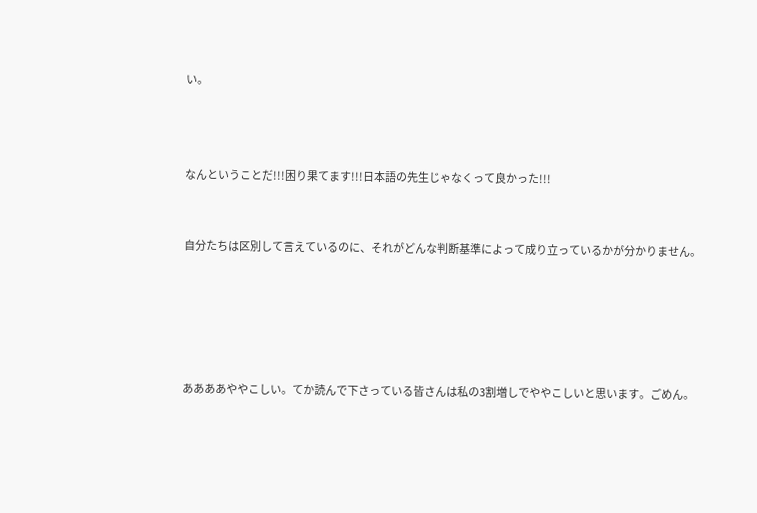い。



なんということだ!!!困り果てます!!!日本語の先生じゃなくって良かった!!!


自分たちは区別して言えているのに、それがどんな判断基準によって成り立っているかが分かりません。





ああああややこしい。てか読んで下さっている皆さんは私の3割増しでややこしいと思います。ごめん。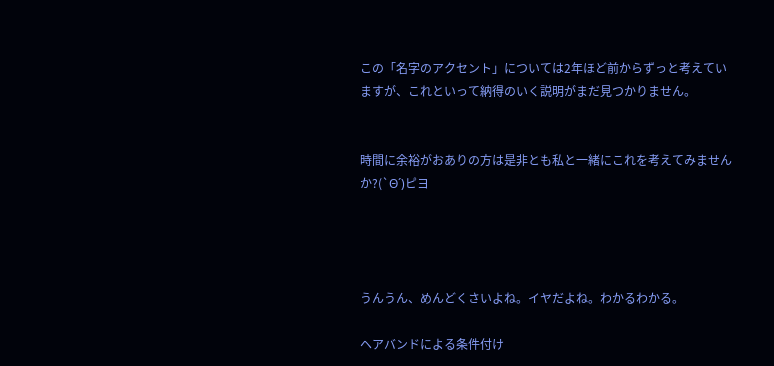この「名字のアクセント」については2年ほど前からずっと考えていますが、これといって納得のいく説明がまだ見つかりません。


時間に余裕がおありの方は是非とも私と一緒にこれを考えてみませんか?(`Θ´)ピヨ




うんうん、めんどくさいよね。イヤだよね。わかるわかる。

ヘアバンドによる条件付け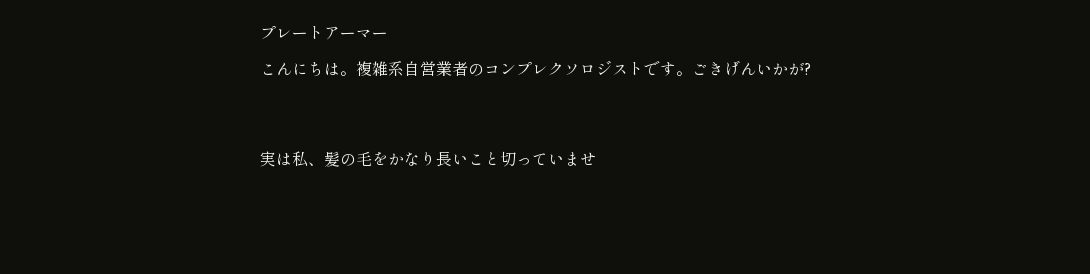プレートアーマー

こんにちは。複雑系自営業者のコンプレクソロジストです。ごきげんいかが?




実は私、髪の毛をかなり長いこと切っていませ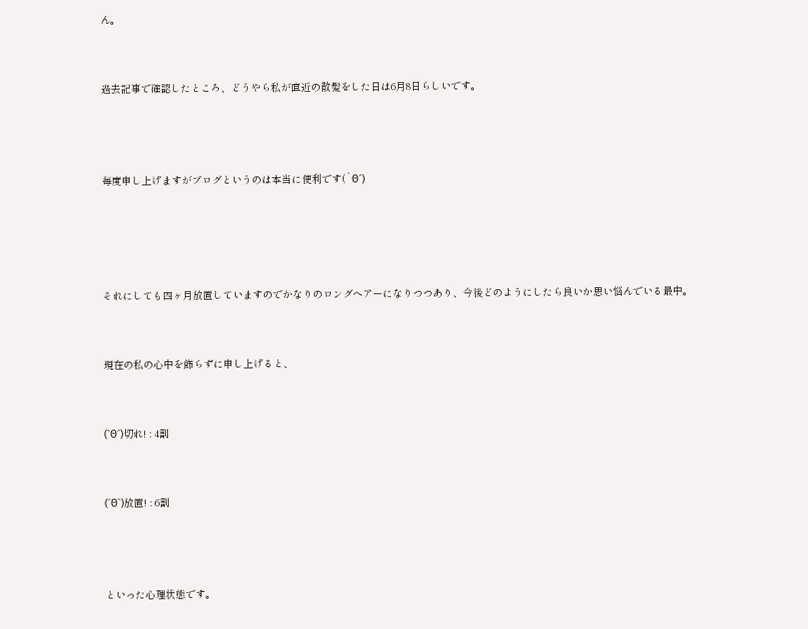ん。


過去記事で確認したところ、どうやら私が直近の散髪をした日は6月8日らしいです。



毎度申し上げますがブログというのは本当に便利です(`Θ´)




それにしても四ヶ月放置していますのでかなりのロングヘアーになりつつあり、今後どのようにしたら良いか思い悩んでいる最中。


現在の私の心中を飾らずに申し上げると、


(`Θ´)切れ! : 4割


(´Θ`)放置! : 6割



といった心理状態です。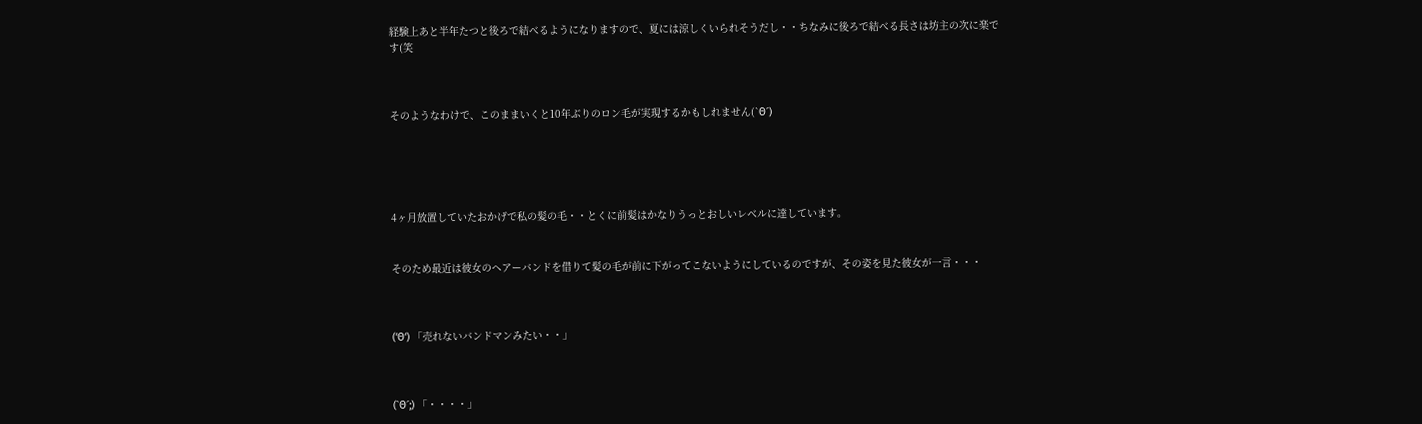経験上あと半年たつと後ろで結べるようになりますので、夏には涼しくいられそうだし・・ちなみに後ろで結べる長さは坊主の次に楽です(笑



そのようなわけで、このままいくと10年ぶりのロン毛が実現するかもしれません(`Θ´)





4ヶ月放置していたおかげで私の髪の毛・・とくに前髪はかなりうっとおしいレベルに達しています。


そのため最近は彼女のヘアーバンドを借りて髪の毛が前に下がってこないようにしているのですが、その姿を見た彼女が一言・・・



(‘Θ‘) 「売れないバンドマンみたい・・」



(`Θ´;) 「・・・・」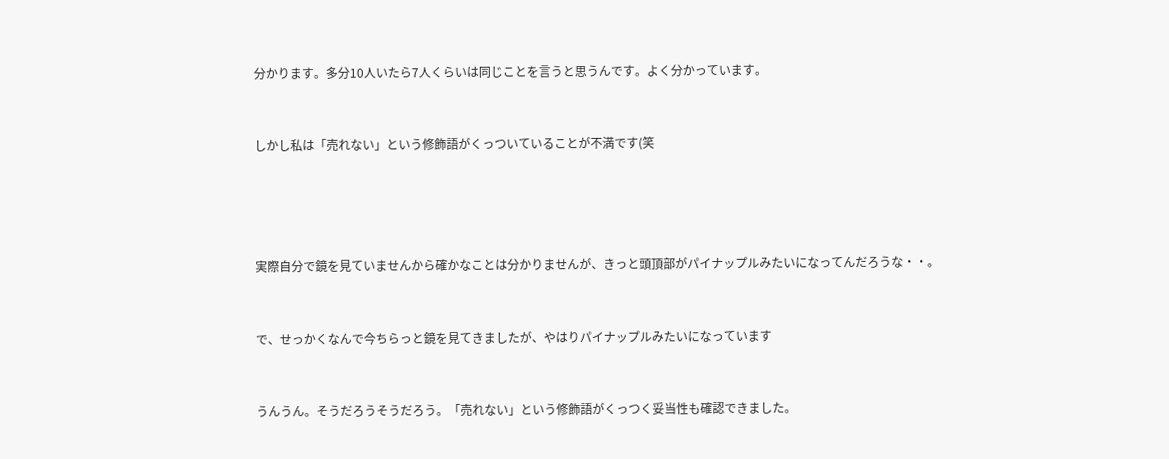分かります。多分10人いたら7人くらいは同じことを言うと思うんです。よく分かっています。


しかし私は「売れない」という修飾語がくっついていることが不満です(笑




実際自分で鏡を見ていませんから確かなことは分かりませんが、きっと頭頂部がパイナップルみたいになってんだろうな・・。


で、せっかくなんで今ちらっと鏡を見てきましたが、やはりパイナップルみたいになっています


うんうん。そうだろうそうだろう。「売れない」という修飾語がくっつく妥当性も確認できました。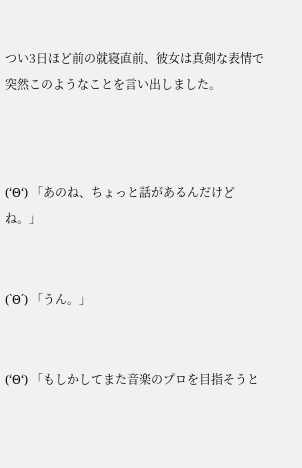つい3日ほど前の就寝直前、彼女は真剣な表情で突然このようなことを言い出しました。



(‘Θ‘) 「あのね、ちょっと話があるんだけどね。」


(`Θ´) 「うん。」


(‘Θ‘) 「もしかしてまた音楽のプロを目指そうと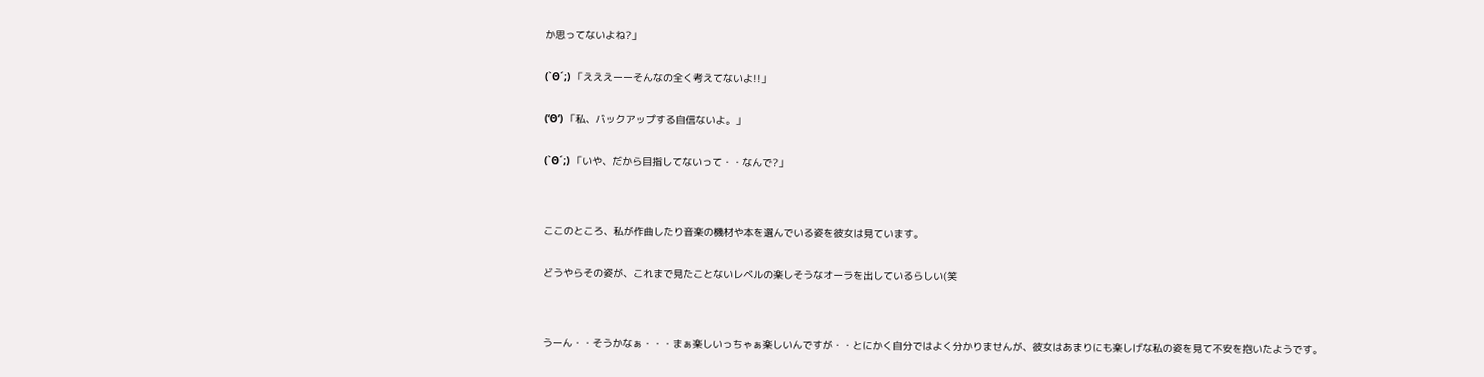か思ってないよね?」


(`Θ´;) 「えええーーそんなの全く考えてないよ!!」


(‘Θ‘) 「私、バックアップする自信ないよ。」


(`Θ´;) 「いや、だから目指してないって・・なんで?」




ここのところ、私が作曲したり音楽の機材や本を選んでいる姿を彼女は見ています。


どうやらその姿が、これまで見たことないレベルの楽しそうなオーラを出しているらしい(笑




うーん・・そうかなぁ・・・まぁ楽しいっちゃぁ楽しいんですが・・とにかく自分ではよく分かりませんが、彼女はあまりにも楽しげな私の姿を見て不安を抱いたようです。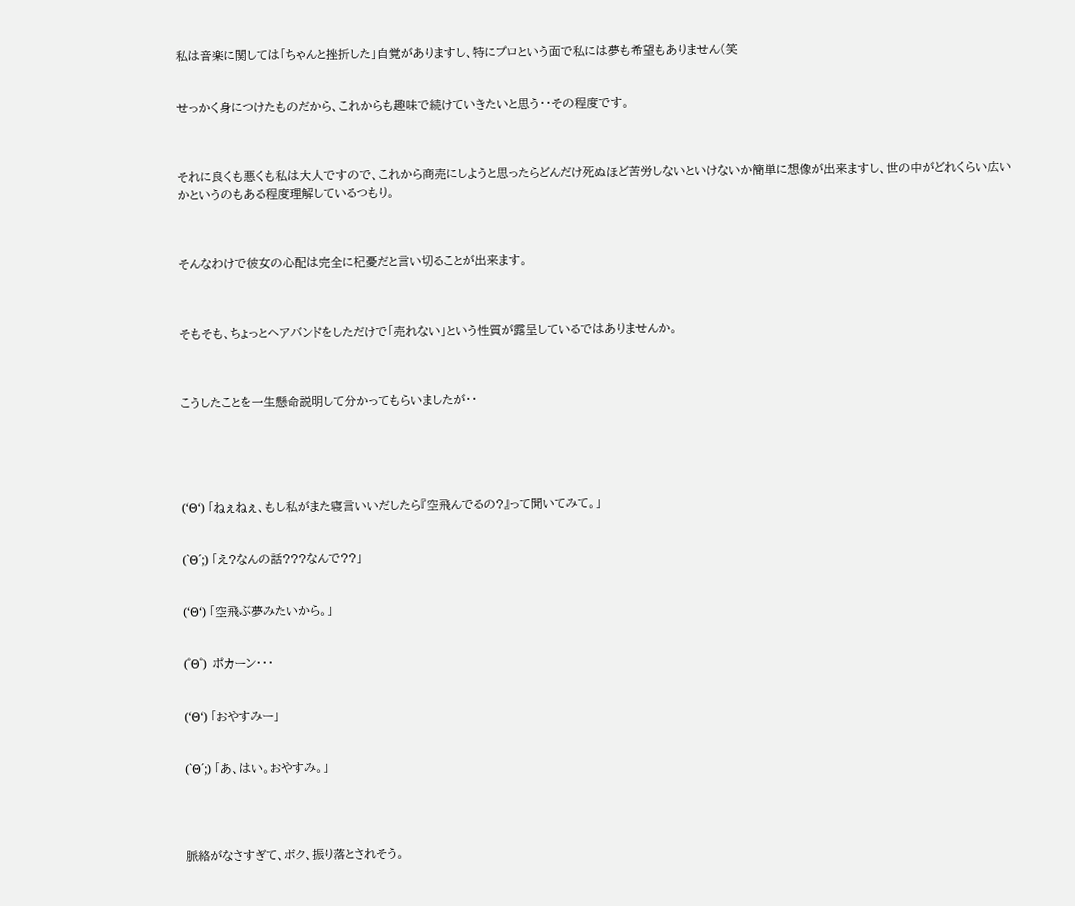私は音楽に関しては「ちゃんと挫折した」自覚がありますし、特にプロという面で私には夢も希望もありません(笑


せっかく身につけたものだから、これからも趣味で続けていきたいと思う・・その程度です。



それに良くも悪くも私は大人ですので、これから商売にしようと思ったらどんだけ死ぬほど苦労しないといけないか簡単に想像が出来ますし、世の中がどれくらい広いかというのもある程度理解しているつもり。



そんなわけで彼女の心配は完全に杞憂だと言い切ることが出来ます。



そもそも、ちょっとヘアバンドをしただけで「売れない」という性質が露呈しているではありませんか。



こうしたことを一生懸命説明して分かってもらいましたが・・





(‘Θ‘) 「ねぇねぇ、もし私がまた寝言いいだしたら『空飛んでるの?』って聞いてみて。」


(`Θ´;) 「え?なんの話???なんで??」


(‘Θ‘) 「空飛ぶ夢みたいから。」


(゜Θ゜)  ポカーン・・・


(‘Θ‘) 「おやすみー」


(`Θ´;) 「あ、はい。おやすみ。」




脈絡がなさすぎて、ボク、振り落とされそう。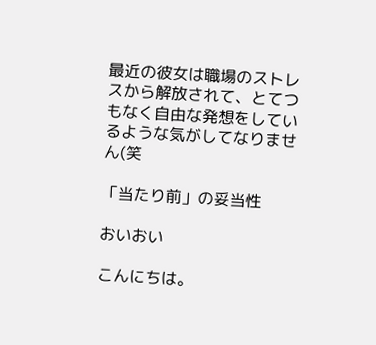最近の彼女は職場のストレスから解放されて、とてつもなく自由な発想をしているような気がしてなりません(笑

「当たり前」の妥当性

おいおい

こんにちは。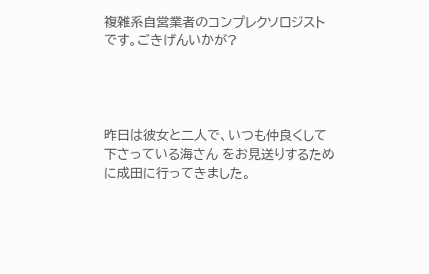複雑系自営業者のコンプレクソロジストです。ごきげんいかが?




昨日は彼女と二人で、いつも仲良くして下さっている海さん をお見送りするために成田に行ってきました。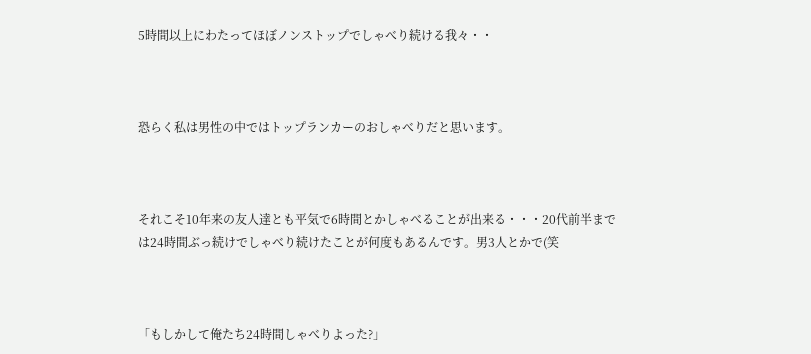5時間以上にわたってほぼノンストップでしゃべり続ける我々・・



恐らく私は男性の中ではトップランカーのおしゃべりだと思います。



それこそ10年来の友人達とも平気で6時間とかしゃべることが出来る・・・20代前半までは24時間ぶっ続けでしゃべり続けたことが何度もあるんです。男3人とかで(笑



「もしかして俺たち24時間しゃべりよった?」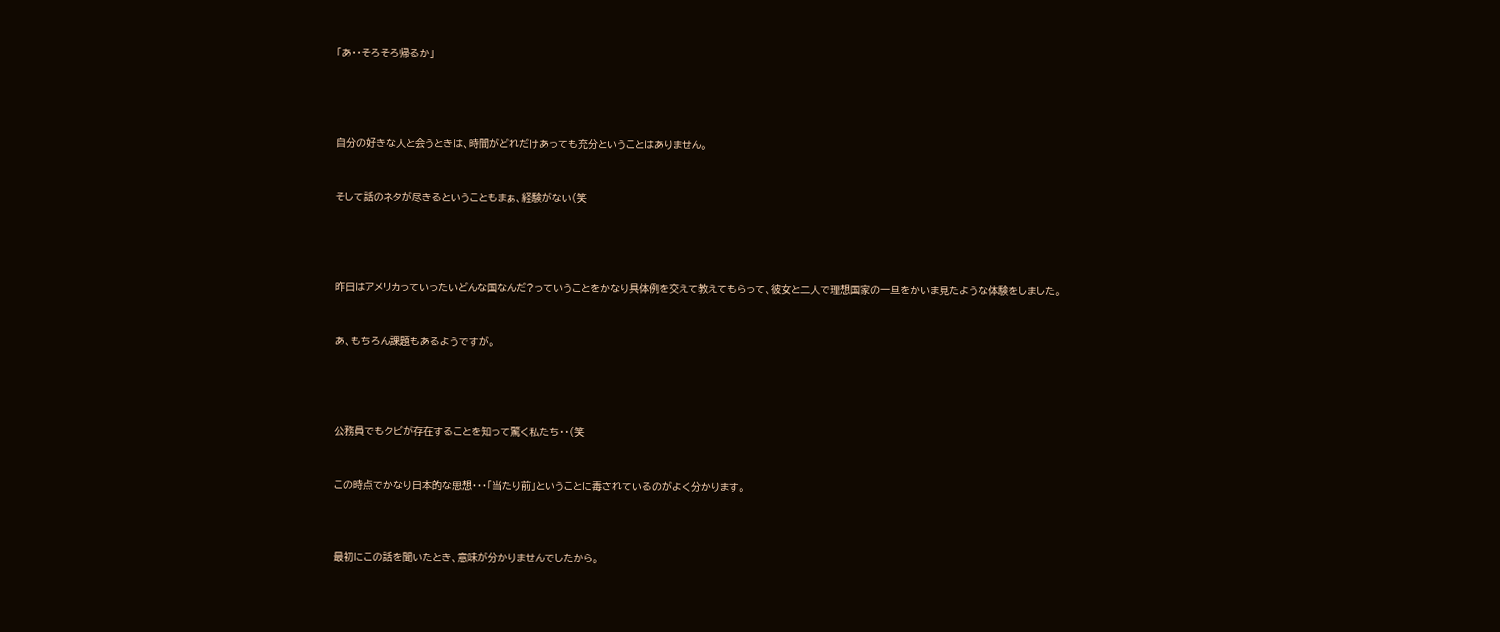「あ・・そろそろ帰るか」




自分の好きな人と会うときは、時間がどれだけあっても充分ということはありません。


そして話のネタが尽きるということもまぁ、経験がない(笑




昨日はアメリカっていったいどんな国なんだ?っていうことをかなり具体例を交えて教えてもらって、彼女と二人で理想国家の一旦をかいま見たような体験をしました。


あ、もちろん課題もあるようですが。




公務員でもクビが存在することを知って驚く私たち・・(笑


この時点でかなり日本的な思想・・・「当たり前」ということに毒されているのがよく分かります。



最初にこの話を聞いたとき、意味が分かりませんでしたから。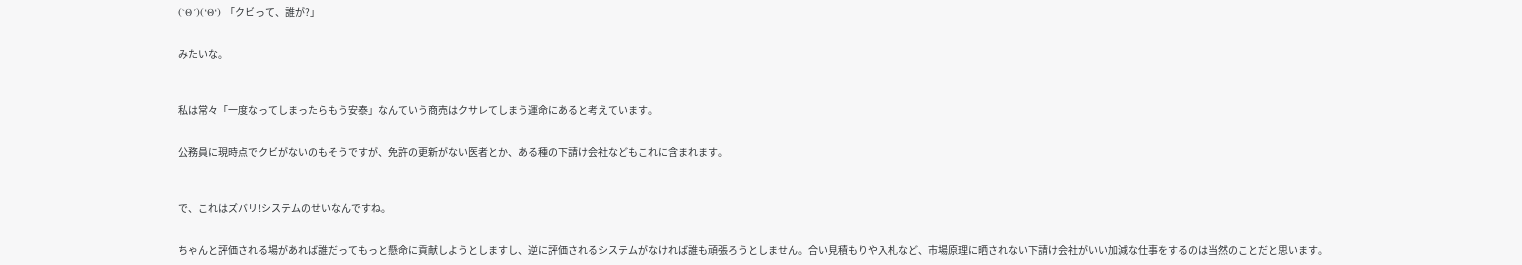(`Θ´)(‘Θ‘) 「クビって、誰が?」


みたいな。



私は常々「一度なってしまったらもう安泰」なんていう商売はクサレてしまう運命にあると考えています。


公務員に現時点でクビがないのもそうですが、免許の更新がない医者とか、ある種の下請け会社などもこれに含まれます。



で、これはズバリ!システムのせいなんですね。


ちゃんと評価される場があれば誰だってもっと懸命に貢献しようとしますし、逆に評価されるシステムがなければ誰も頑張ろうとしません。合い見積もりや入札など、市場原理に晒されない下請け会社がいい加減な仕事をするのは当然のことだと思います。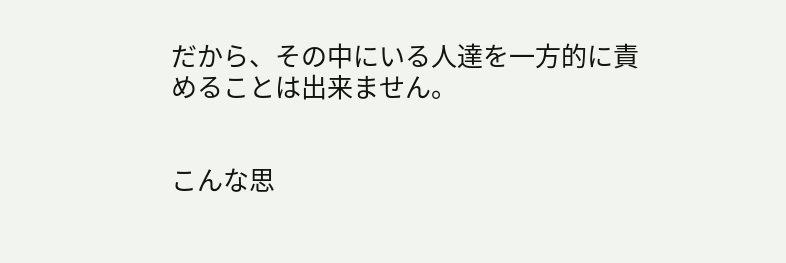だから、その中にいる人達を一方的に責めることは出来ません。


こんな思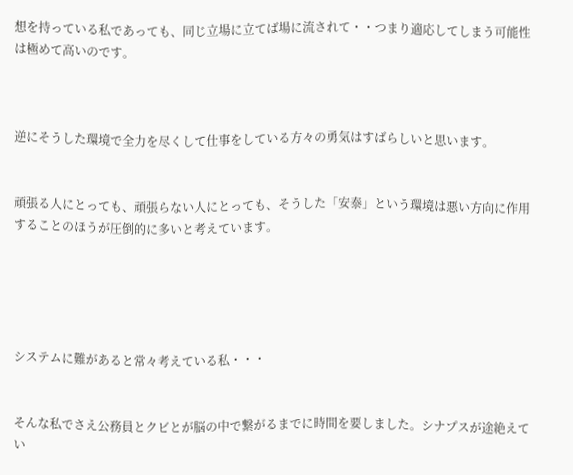想を持っている私であっても、同じ立場に立てば場に流されて・・つまり適応してしまう可能性は極めて高いのです。



逆にそうした環境で全力を尽くして仕事をしている方々の勇気はすばらしいと思います。


頑張る人にとっても、頑張らない人にとっても、そうした「安泰」という環境は悪い方向に作用することのほうが圧倒的に多いと考えています。





システムに難があると常々考えている私・・・


そんな私でさえ公務員とクビとが脳の中で繋がるまでに時間を要しました。シナプスが途絶えてい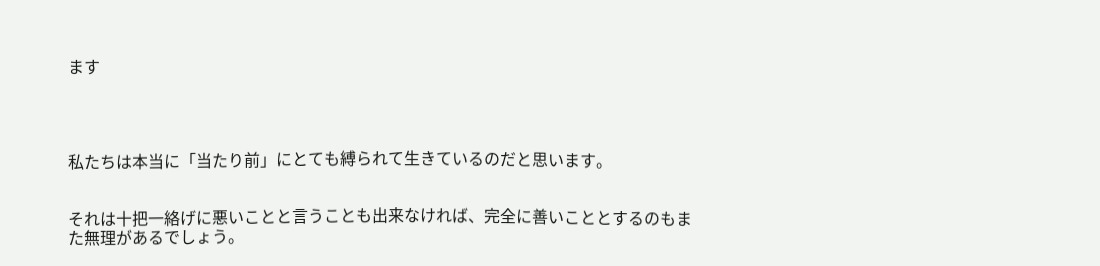ます




私たちは本当に「当たり前」にとても縛られて生きているのだと思います。


それは十把一絡げに悪いことと言うことも出来なければ、完全に善いこととするのもまた無理があるでしょう。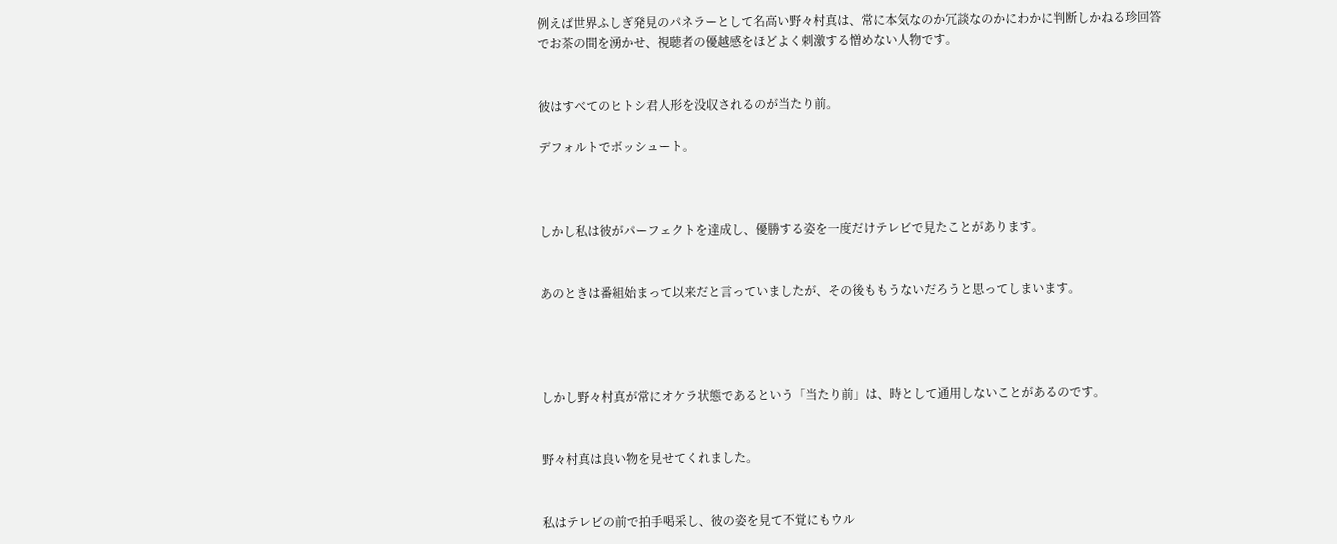例えば世界ふしぎ発見のパネラーとして名高い野々村真は、常に本気なのか冗談なのかにわかに判断しかねる珍回答でお茶の間を湧かせ、視聴者の優越感をほどよく刺激する憎めない人物です。


彼はすべてのヒトシ君人形を没収されるのが当たり前。

デフォルトでボッシュート。



しかし私は彼がパーフェクトを達成し、優勝する姿を一度だけテレビで見たことがあります。


あのときは番組始まって以来だと言っていましたが、その後ももうないだろうと思ってしまいます。




しかし野々村真が常にオケラ状態であるという「当たり前」は、時として通用しないことがあるのです。


野々村真は良い物を見せてくれました。


私はテレビの前で拍手喝采し、彼の姿を見て不覚にもウル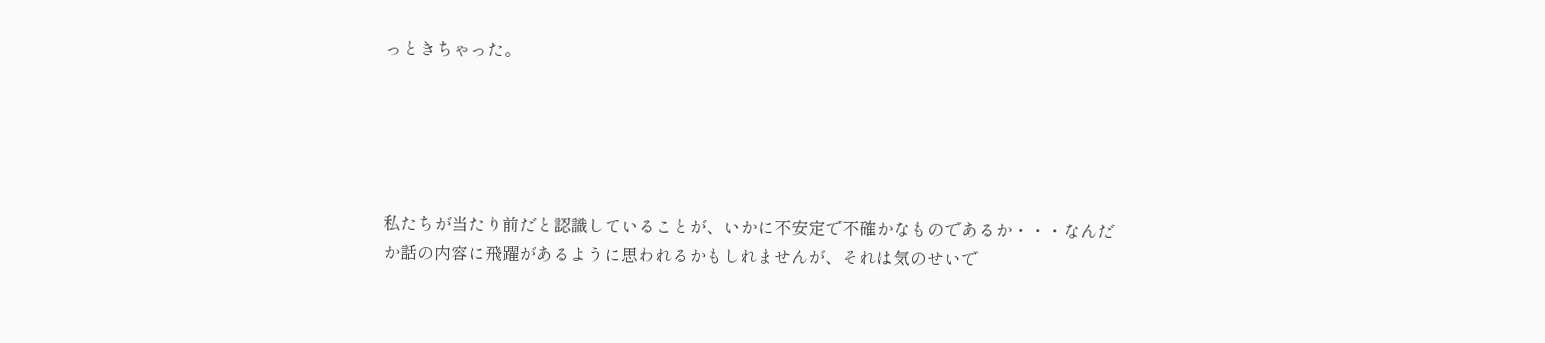っときちゃった。





私たちが当たり前だと認識していることが、いかに不安定で不確かなものであるか・・・なんだか話の内容に飛躍があるように思われるかもしれませんが、それは気のせいで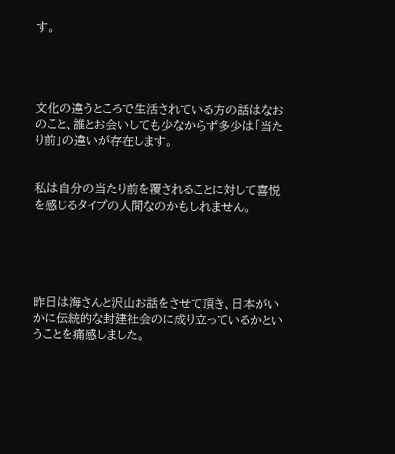す。




文化の違うところで生活されている方の話はなおのこと、誰とお会いしても少なからず多少は「当たり前」の違いが存在します。


私は自分の当たり前を覆されることに対して喜悦を感じるタイプの人間なのかもしれません。





昨日は海さんと沢山お話をさせて頂き、日本がいかに伝統的な封建社会のに成り立っているかということを痛感しました。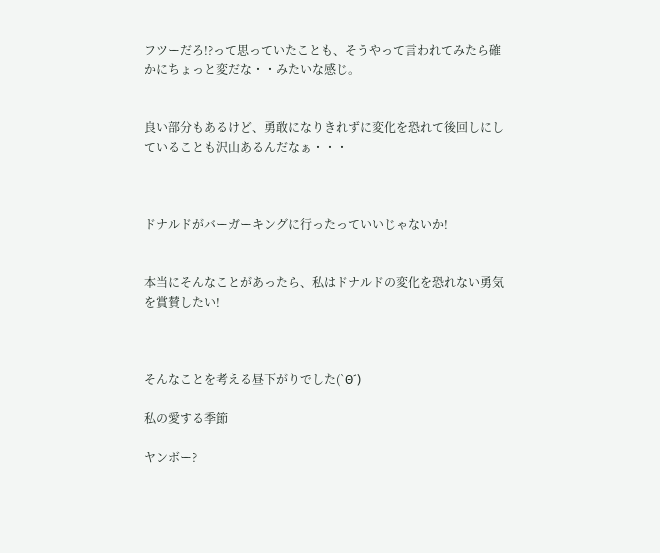フツーだろ!?って思っていたことも、そうやって言われてみたら確かにちょっと変だな・・みたいな感じ。


良い部分もあるけど、勇敢になりきれずに変化を恐れて後回しにしていることも沢山あるんだなぁ・・・



ドナルドがバーガーキングに行ったっていいじゃないか!


本当にそんなことがあったら、私はドナルドの変化を恐れない勇気を賞賛したい!



そんなことを考える昼下がりでした(`Θ´)

私の愛する季節

ヤンボー?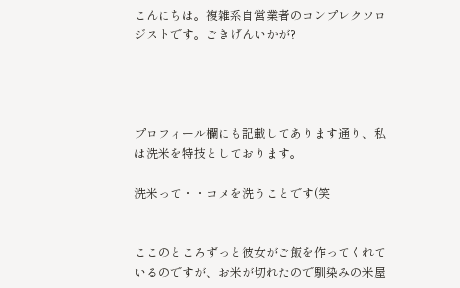こんにちは。複雑系自営業者のコンプレクソロジストです。ごきげんいかが?




プロフィール欄にも記載してあります通り、私は洗米を特技としております。

洗米って・・コメを洗うことです(笑


ここのところずっと彼女がご飯を作ってくれているのですが、お米が切れたので馴染みの米屋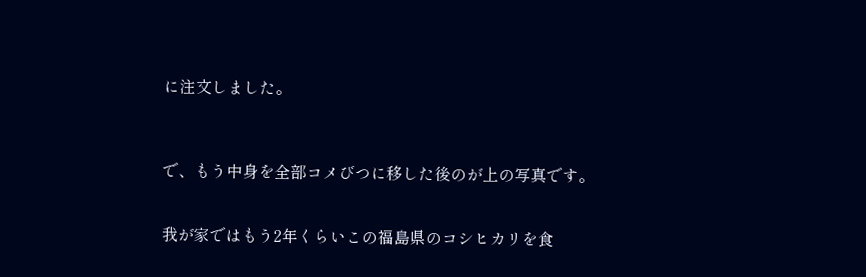に注文しました。



で、もう中身を全部コメびつに移した後のが上の写真です。


我が家ではもう2年くらいこの福島県のコシヒカリを食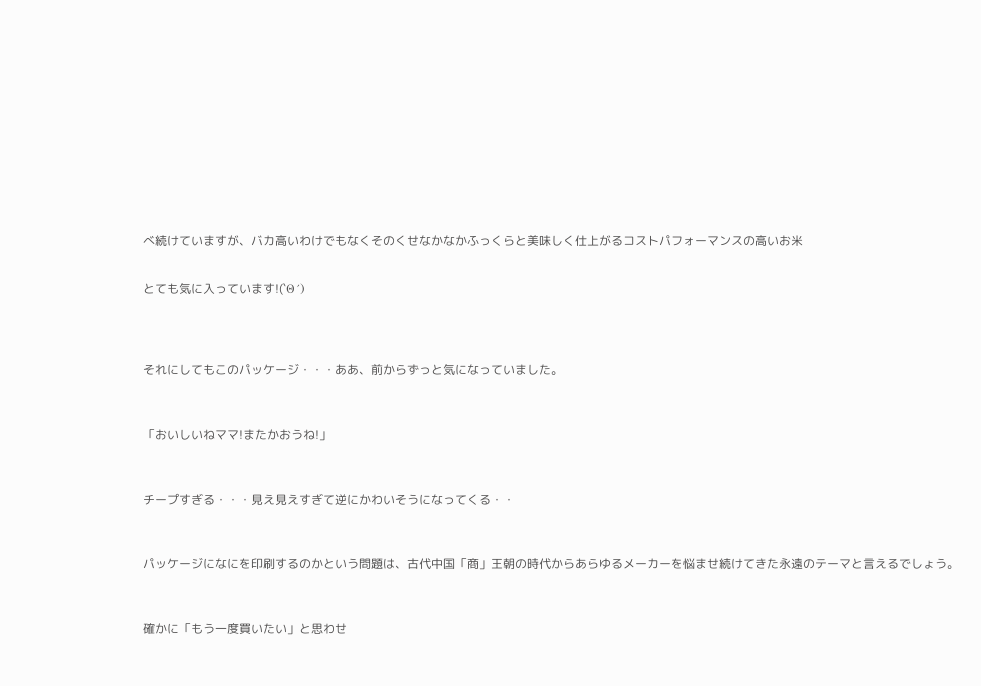べ続けていますが、バカ高いわけでもなくそのくせなかなかふっくらと美味しく仕上がるコストパフォーマンスの高いお米


とても気に入っています!(`Θ´)




それにしてもこのパッケージ・・・ああ、前からずっと気になっていました。



「おいしいねママ!またかおうね!」



チープすぎる・・・見え見えすぎて逆にかわいそうになってくる・・



パッケージになにを印刷するのかという問題は、古代中国「商」王朝の時代からあらゆるメーカーを悩ませ続けてきた永遠のテーマと言えるでしょう。



確かに「もう一度買いたい」と思わせ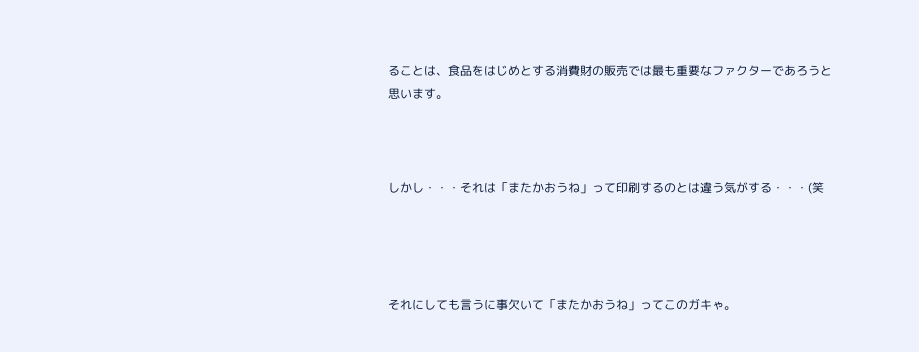ることは、食品をはじめとする消費財の販売では最も重要なファクターであろうと思います。



しかし・・・それは「またかおうね」って印刷するのとは違う気がする・・・(笑




それにしても言うに事欠いて「またかおうね」ってこのガキゃ。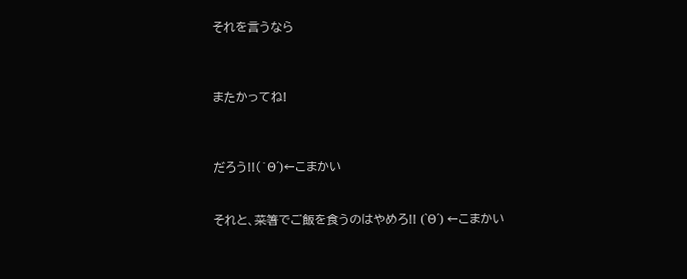それを言うなら



またかってね!



だろう!!(`Θ´)←こまかい


それと、菜箸でご飯を食うのはやめろ!! (`Θ´) ←こまかい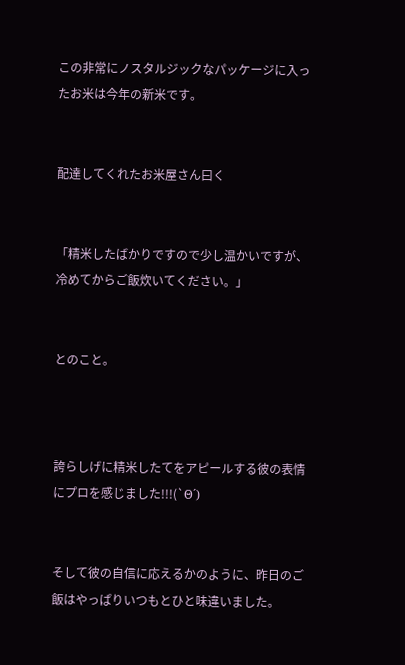この非常にノスタルジックなパッケージに入ったお米は今年の新米です。


配達してくれたお米屋さん曰く


「精米したばかりですので少し温かいですが、冷めてからご飯炊いてください。」


とのこと。



誇らしげに精米したてをアピールする彼の表情にプロを感じました!!!(`Θ´)


そして彼の自信に応えるかのように、昨日のご飯はやっぱりいつもとひと味違いました。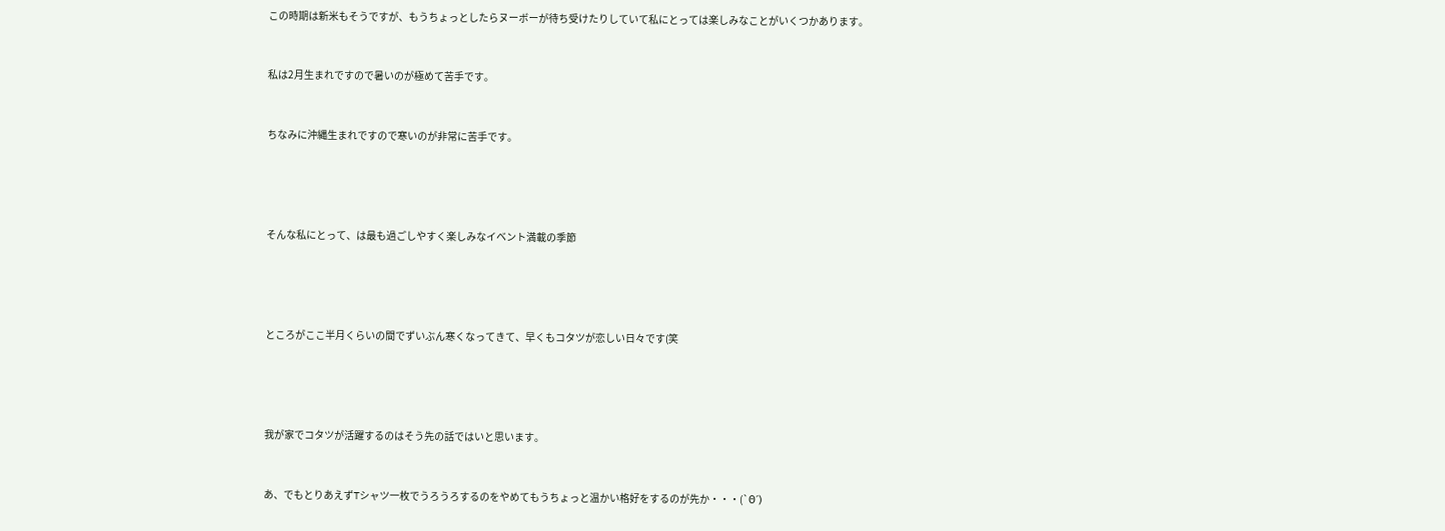この時期は新米もそうですが、もうちょっとしたらヌーボーが待ち受けたりしていて私にとっては楽しみなことがいくつかあります。


私は2月生まれですので暑いのが極めて苦手です。


ちなみに沖縄生まれですので寒いのが非常に苦手です。




そんな私にとって、は最も過ごしやすく楽しみなイベント満載の季節




ところがここ半月くらいの間でずいぶん寒くなってきて、早くもコタツが恋しい日々です(笑




我が家でコタツが活躍するのはそう先の話ではいと思います。


あ、でもとりあえずTシャツ一枚でうろうろするのをやめてもうちょっと温かい格好をするのが先か・・・(`Θ´)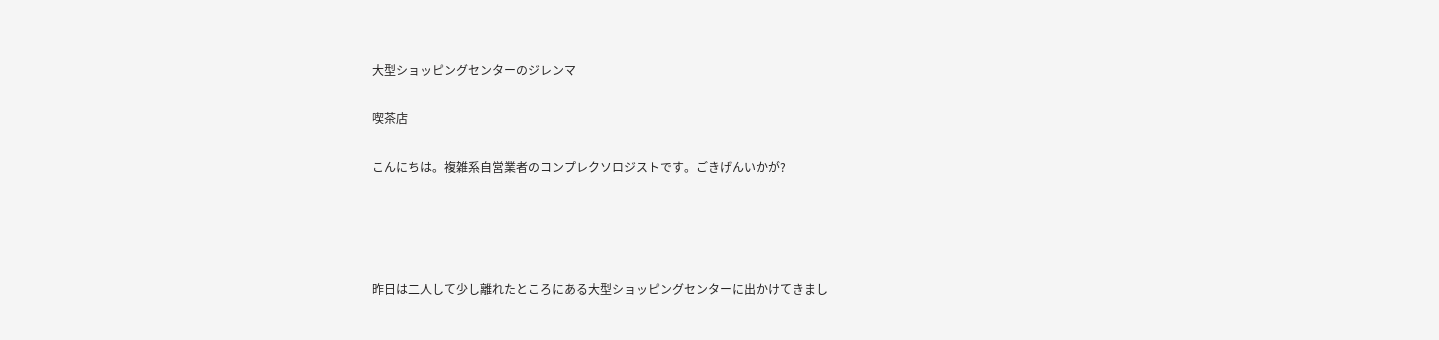大型ショッピングセンターのジレンマ

喫茶店

こんにちは。複雑系自営業者のコンプレクソロジストです。ごきげんいかが?




昨日は二人して少し離れたところにある大型ショッピングセンターに出かけてきまし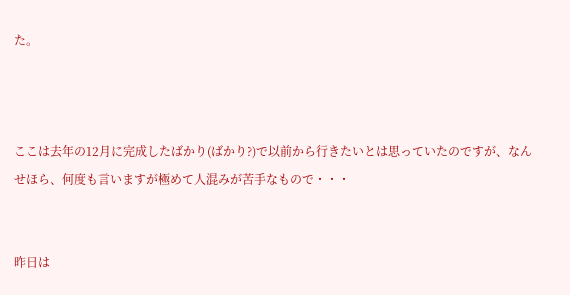た。



ここは去年の12月に完成したばかり(ばかり?)で以前から行きたいとは思っていたのですが、なんせほら、何度も言いますが極めて人混みが苦手なもので・・・


昨日は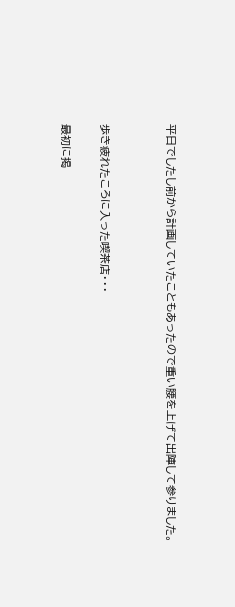平日でしたし前から計画していたこともあったので重い腰を上げて出陣して参りました。




歩き疲れたころに入った喫茶店・・・


最初に掲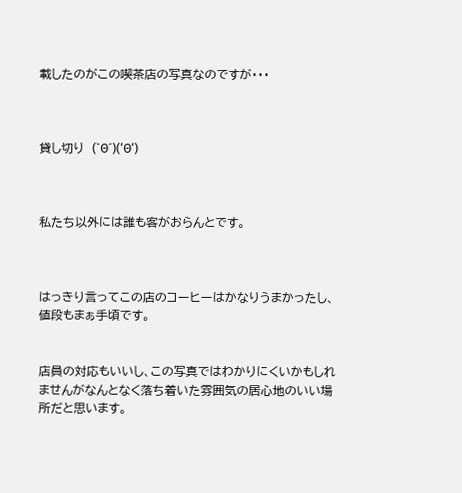載したのがこの喫茶店の写真なのですが・・・



貸し切り  (`Θ´)(‘Θ‘)



私たち以外には誰も客がおらんとです。



はっきり言ってこの店のコーヒーはかなりうまかったし、値段もまぁ手頃です。


店員の対応もいいし、この写真ではわかりにくいかもしれませんがなんとなく落ち着いた雰囲気の居心地のいい場所だと思います。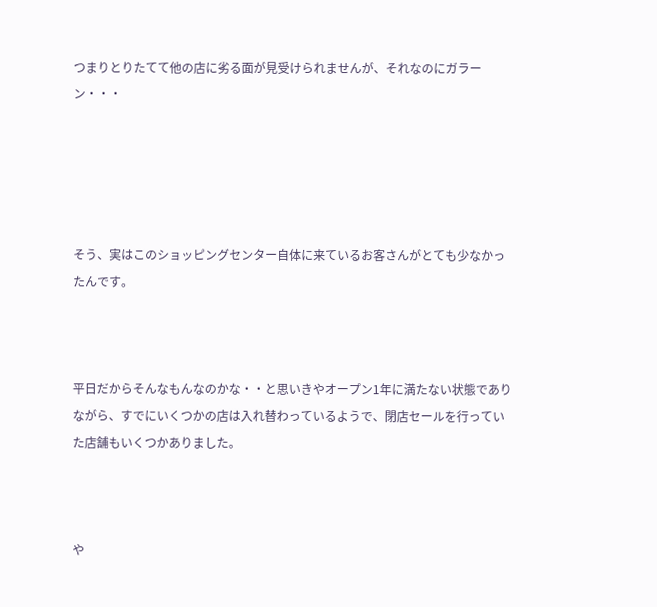つまりとりたてて他の店に劣る面が見受けられませんが、それなのにガラーン・・・





そう、実はこのショッピングセンター自体に来ているお客さんがとても少なかったんです。



平日だからそんなもんなのかな・・と思いきやオープン1年に満たない状態でありながら、すでにいくつかの店は入れ替わっているようで、閉店セールを行っていた店舗もいくつかありました。



や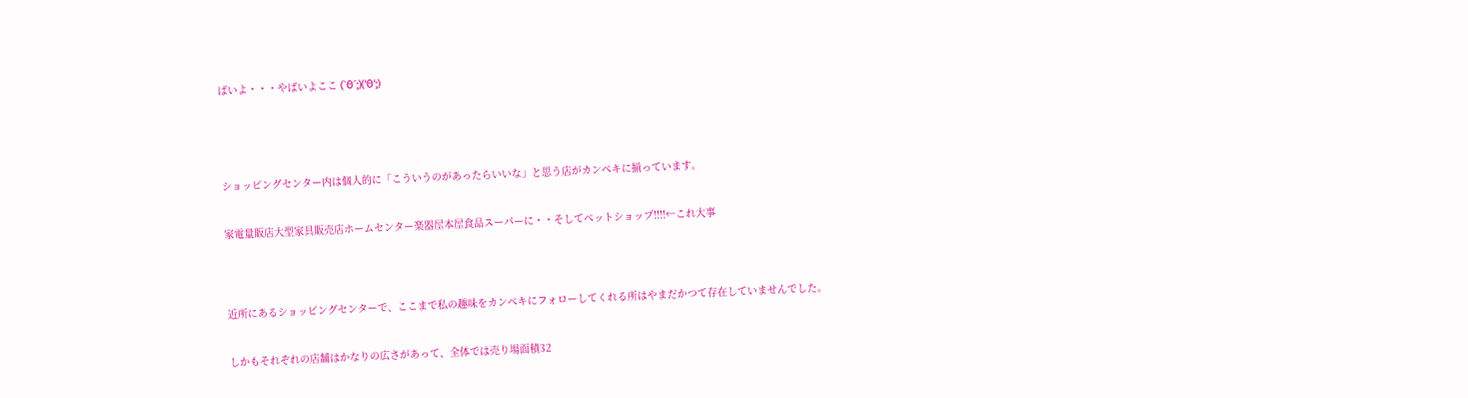ばいよ・・・やばいよここ (`Θ´;)(‘Θ‘;)





ショッピングセンター内は個人的に「こういうのがあったらいいな」と思う店がカンペキに揃っています。


家電量販店大型家具販売店ホームセンター楽器屋本屋食品スーパーに・・そしてペットショップ!!!!←これ大事




近所にあるショッピングセンターで、ここまで私の趣味をカンペキにフォローしてくれる所はやまだかつて存在していませんでした。


しかもそれぞれの店舗はかなりの広さがあって、全体では売り場面積32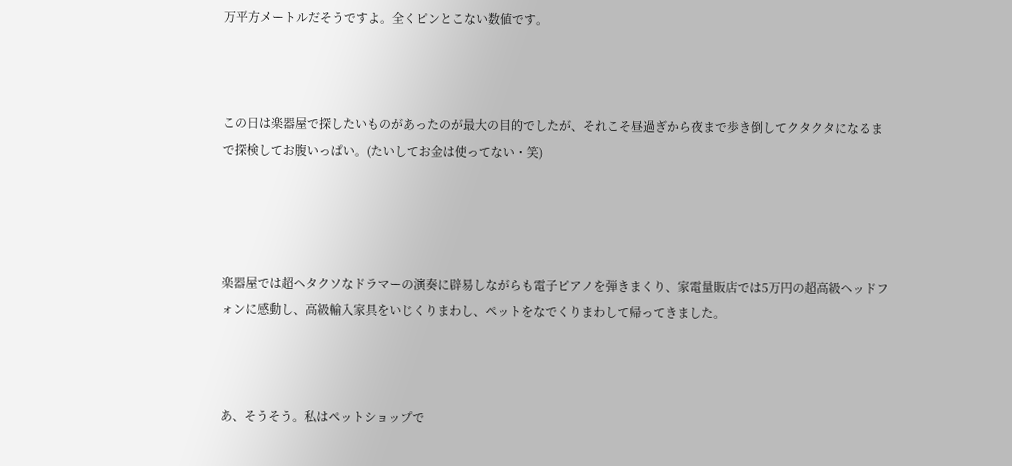万平方メートルだそうですよ。全くピンとこない数値です。



この日は楽器屋で探したいものがあったのが最大の目的でしたが、それこそ昼過ぎから夜まで歩き倒してクタクタになるまで探検してお腹いっぱい。(たいしてお金は使ってない・笑)




楽器屋では超ヘタクソなドラマーの演奏に辟易しながらも電子ピアノを弾きまくり、家電量販店では5万円の超高級ヘッドフォンに感動し、高級輸入家具をいじくりまわし、ペットをなでくりまわして帰ってきました。



あ、そうそう。私はペットショップで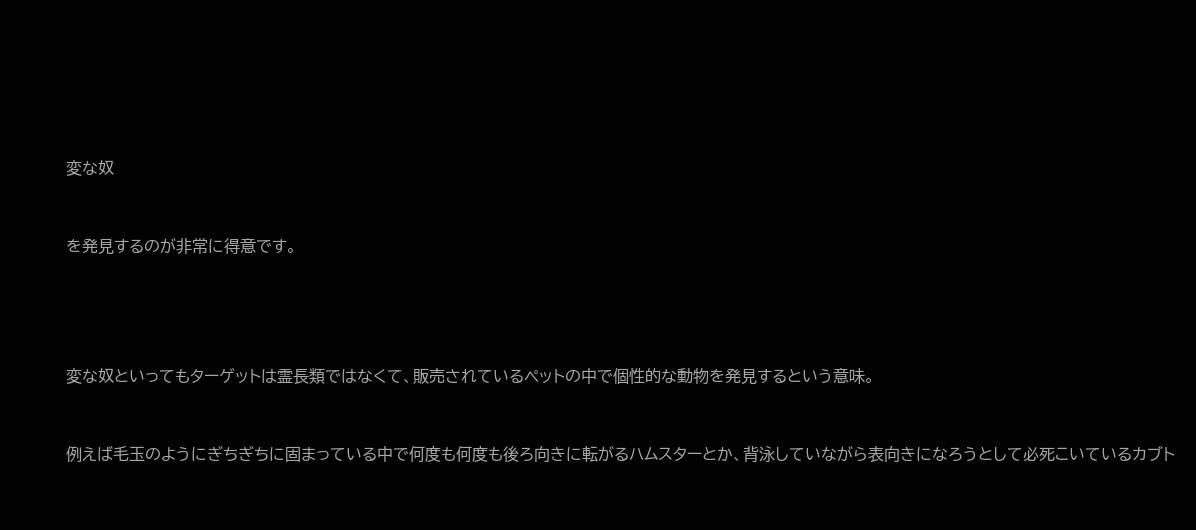変な奴


を発見するのが非常に得意です。




変な奴といってもターゲットは霊長類ではなくて、販売されているペットの中で個性的な動物を発見するという意味。


例えば毛玉のようにぎちぎちに固まっている中で何度も何度も後ろ向きに転がるハムスターとか、背泳していながら表向きになろうとして必死こいているカブト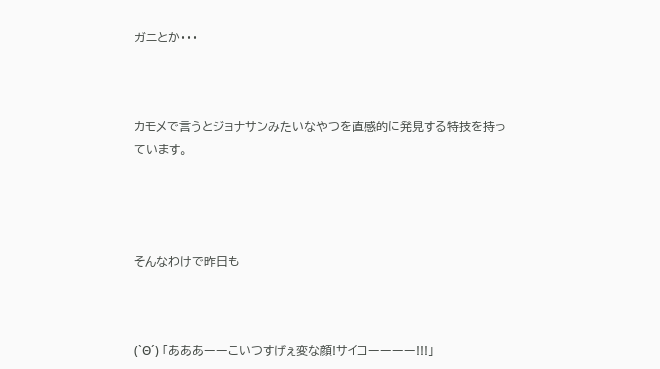ガニとか・・・



カモメで言うとジョナサンみたいなやつを直感的に発見する特技を持っています。




そんなわけで昨日も



(`Θ´) 「あああーーこいつすげぇ変な顔!サイコーーーー!!!」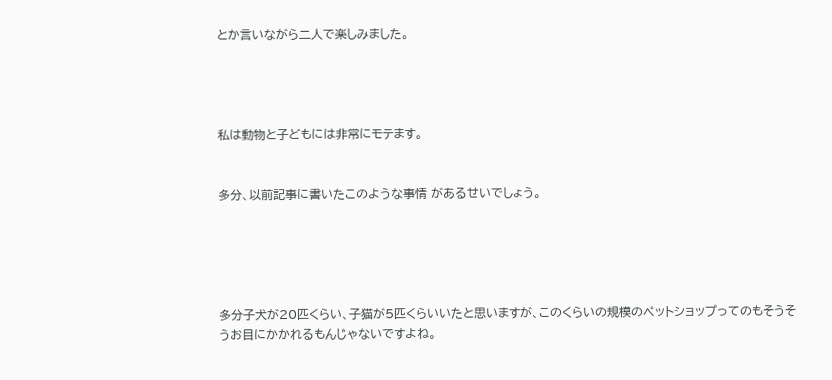とか言いながら二人で楽しみました。




私は動物と子どもには非常にモテます。


多分、以前記事に書いたこのような事情 があるせいでしょう。





多分子犬が20匹くらい、子猫が5匹くらいいたと思いますが、このくらいの規模のペットショップってのもそうそうお目にかかれるもんじゃないですよね。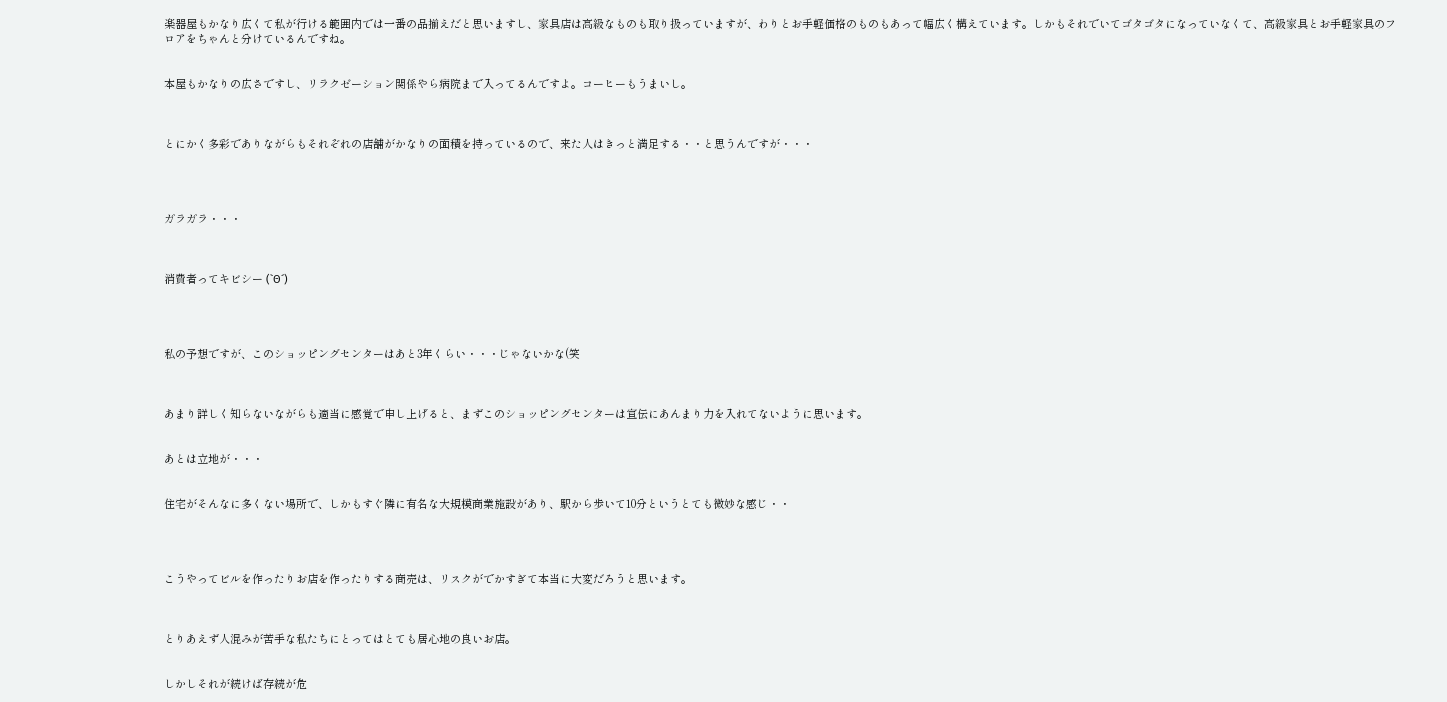楽器屋もかなり広くて私が行ける範囲内では一番の品揃えだと思いますし、家具店は高級なものも取り扱っていますが、わりとお手軽価格のものもあって幅広く構えています。しかもそれでいてゴタゴタになっていなくて、高級家具とお手軽家具のフロアをちゃんと分けているんですね。


本屋もかなりの広さですし、リラクゼーション関係やら病院まで入ってるんですよ。コーヒーもうまいし。



とにかく多彩でありながらもそれぞれの店舗がかなりの面積を持っているので、来た人はきっと満足する・・と思うんですが・・・




ガラガラ・・・



消費者ってキビシー (`Θ´)




私の予想ですが、このショッピングセンターはあと3年くらい・・・じゃないかな(笑



あまり詳しく知らないながらも適当に感覚で申し上げると、まずこのショッピングセンターは宣伝にあんまり力を入れてないように思います。


あとは立地が・・・


住宅がそんなに多くない場所で、しかもすぐ隣に有名な大規模商業施設があり、駅から歩いて10分というとても微妙な感じ・・




こうやってビルを作ったりお店を作ったりする商売は、リスクがでかすぎて本当に大変だろうと思います。



とりあえず人混みが苦手な私たちにとってはとても居心地の良いお店。


しかしそれが続けば存続が危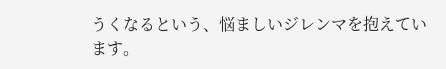うくなるという、悩ましいジレンマを抱えています。